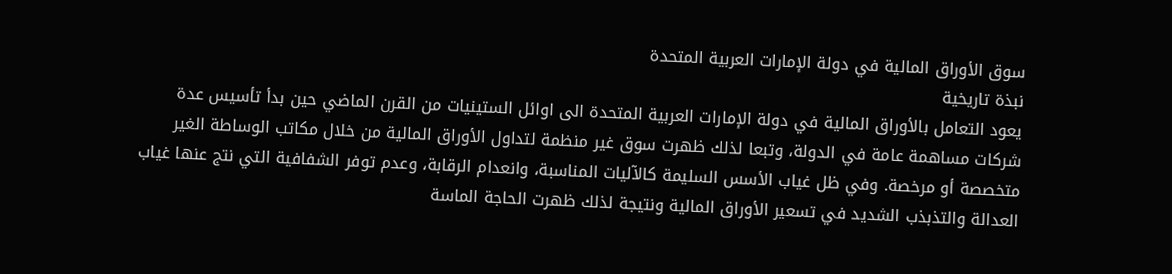سوق الأوراق المالية في دولة الإمارات العربية المتحدة
نبذة تاريخية
يعود التعامل بالأوراق المالية في دولة الإمارات العربية المتحدة الى اوائل الستينيات من القرن الماضي حين بدأ تأسيس عدة شركات مساهمة عامة في الدولة، وتبعا لذلك ظهرت سوق غير منظمة لتداول الأوراق المالية من خلال مكاتب الوساطة الغير متخصصة أو مرخصة. وفي ظل غياب الأسس السليمة كالآليات المناسبة، وانعدام الرقابة، وعدم توفر الشفافية التي نتج عنها غياب العدالة والتذبذب الشديد في تسعير الأوراق المالية ونتيجة لذلك ظهرت الحاجة الماسة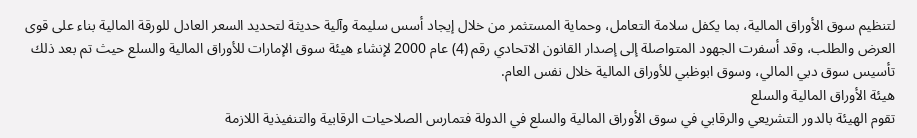لتنظيم سوق الأوراق المالية، بما يكفل سلامة التعامل، وحماية المستثمر من خلال إيجاد أسس سليمة وآلية حديثة لتحديد السعر العادل للورقة المالية بناء على قوى العرض والطلب، وقد أسفرت الجهود المتواصلة إلى إصدار القانون الاتحادي رقم (4) عام 2000 لإنشاء هيئة سوق الإمارات للأوراق المالية والسلع حيث تم بعد ذلك تأسيس سوق دبي المالي، وسوق ابوظبي للأوراق المالية خلال نفس العام.
هيئة الأوراق المالية والسلع
تقوم الهيئة بالدور التشريعي والرقابي في سوق الأوراق المالية والسلع في الدولة فتمارس الصلاحيات الرقابية والتنفيذية اللازمة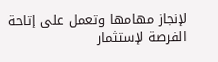لإنجاز مهامها وتعمل على إتاحة الفرصة لإستثمار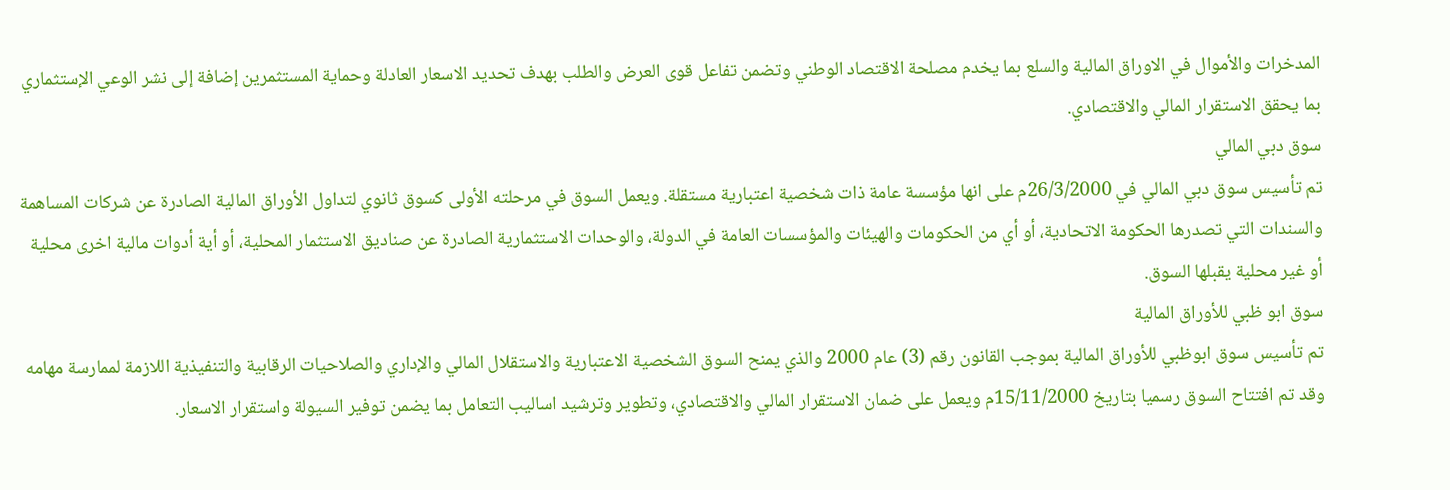المدخرات والأموال في الاوراق المالية والسلع بما يخدم مصلحة الاقتصاد الوطني وتضمن تفاعل قوى العرض والطلب بهدف تحديد الاسعار العادلة وحماية المستثمرين إضافة إلى نشر الوعي الإستثماري بما يحقق الاستقرار المالي والاقتصادي.
سوق دبي المالي
تم تأسيس سوق دبي المالي في 26/3/2000م على انها مؤسسة عامة ذات شخصية اعتبارية مستقلة. ويعمل السوق في مرحلته الأولى كسوق ثانوي لتداول الأوراق المالية الصادرة عن شركات المساهمة والسندات التي تصدرها الحكومة الاتحادية، أو أي من الحكومات والهيئات والمؤسسات العامة في الدولة، والوحدات الاستثمارية الصادرة عن صناديق الاستثمار المحلية، أو أية أدوات مالية اخرى محلية أو غير محلية يقبلها السوق.
سوق ابو ظبي للأوراق المالية
تم تأسيس سوق ابوظبي للأوراق المالية بموجب القانون رقم (3) عام 2000 والذي يمنح السوق الشخصية الاعتبارية والاستقلال المالي والإداري والصلاحيات الرقابية والتنفيذية اللازمة لممارسة مهامه وقد تم افتتاح السوق رسميا بتاريخ 15/11/2000م ويعمل على ضمان الاستقرار المالي والاقتصادي، وتطوير وترشيد اساليب التعامل بما يضمن توفير السيولة واستقرار الاسعار.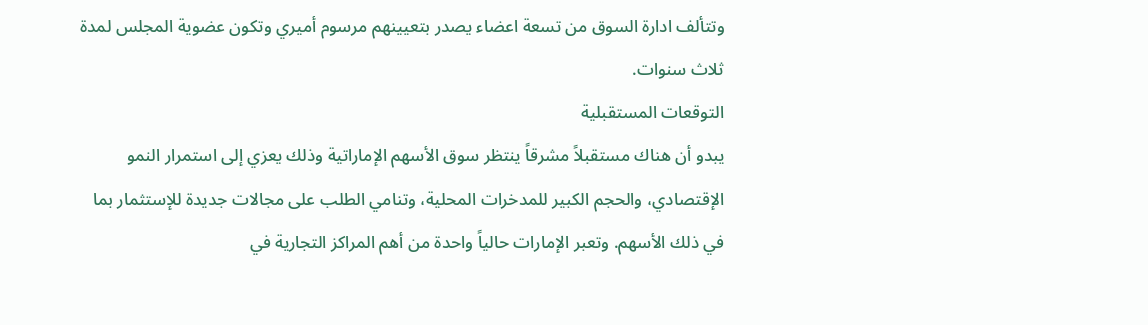وتتألف ادارة السوق من تسعة اعضاء يصدر بتعيينهم مرسوم أميري وتكون عضوية المجلس لمدة ثلاث سنوات.
التوقعات المستقبلية
يبدو أن هناك مستقبلاً مشرقاً ينتظر سوق الأسهم الإماراتية وذلك يعزي إلى استمرار النمو الإقتصادي، والحجم الكبير للمدخرات المحلية، وتنامي الطلب على مجالات جديدة للإستثمار بما في ذلك الأسهم. وتعبر الإمارات حالياً واحدة من أهم المراكز التجارية في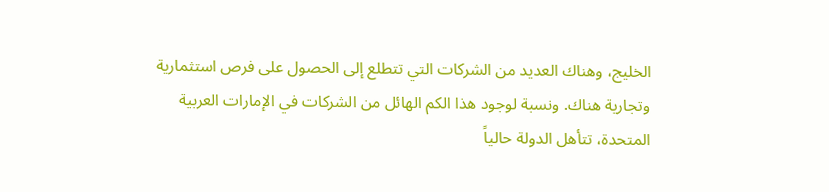الخليج، وهناك العديد من الشركات التي تتطلع إلى الحصول على فرص استثمارية وتجارية هناك. ونسبة لوجود هذا الكم الهائل من الشركات في الإمارات العربية المتحدة، تتأهل الدولة حالياً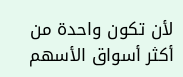لأن تكون واحدة من أكثر أسواق الأسهم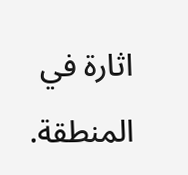اثارة في المنطقة.